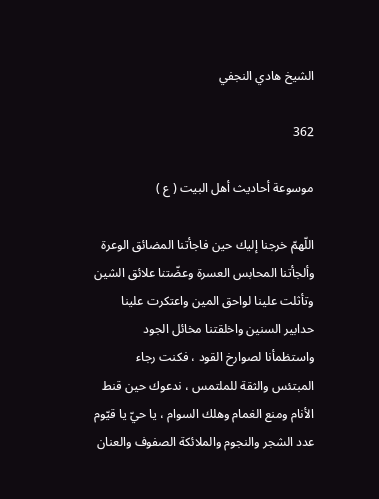الشيخ هادي النجفي

362

موسوعة أحاديث أهل البيت ( ع )

اللّهمّ خرجنا إليك حين فاجأتنا المضائق الوعرة وألجأتنا المحابس العسرة وعضّتنا علائق الشين وتأثلت علينا لواحق المين واعتكرت علينا حدابير السنين واخلقتنا مخائل الجود واستظمأنا لصوارخ القود ، فكنت رجاء المبتئس والثقة للملتمس ، ندعوك حين قنط الأنام ومنع الغمام وهلك السوام ، يا حيّ يا قيّوم عدد الشجر والنجوم والملائكة الصفوف والعنان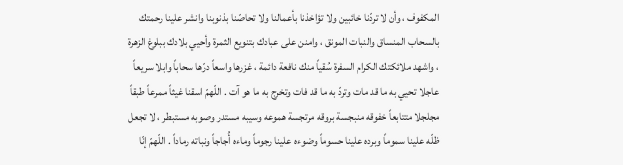المكفوف ، وأن لا تردّنا خائبين ولا تؤاخذنا بأعمالنا ولا تحاصّنا بذنوبنا وانشر علينا رحمتك بالسحاب المنساق والنبات المونق ، وامنن على عبادك بتنويع الثمرة وأحيي بلادك ببلوغ الزهرة ، واشهد ملائكتك الكرام السفرة سُقياً منك نافعة دائمة ، غزرها واسعاً درّها سحاباً وابلا سريعاً عاجلا تحيي به ما قد مات وتردّ به ما قد فات وتخرج به ما هو آت . اللّهمّ اسقنا غيثاً ممرعاً طبقاً مجلجلا متتابعاً خفوقه منبجسة بروقه مرتجسة هموعه وسيبه مستدر وصوبه مستبطر ، لا تجعل ظلّه علينا سموماً وبرده علينا حسوماً وضوءه علينا رجوماً وماءه أُجاجاً ونباته رماداً . اللّهمّ إنّا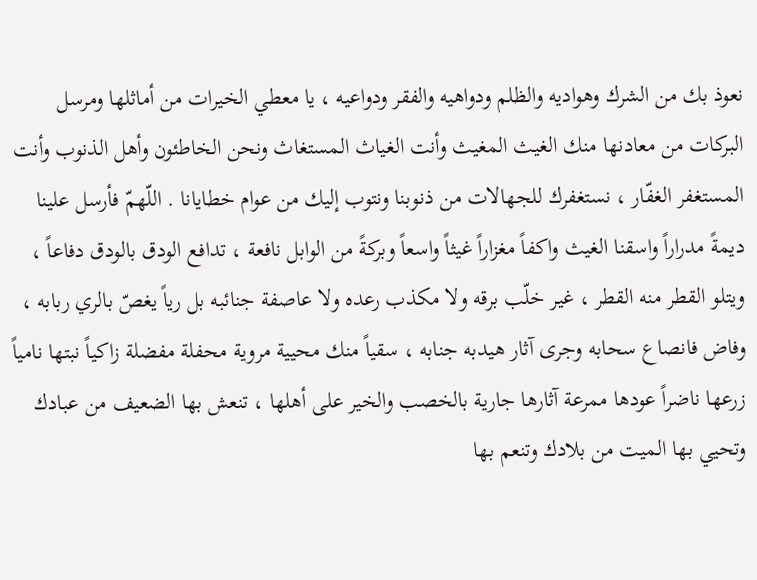نعوذ بك من الشرك وهواديه والظلم ودواهيه والفقر ودواعيه ، يا معطي الخيرات من أماثلها ومرسل البركات من معادنها منك الغيث المغيث وأنت الغياث المستغاث ونحن الخاطئون وأهل الذنوب وأنت المستغفر الغفّار ، نستغفرك للجهالات من ذنوبنا ونتوب إليك من عوام خطايانا . اللّهمّ فأرسل علينا ديمةً مدراراً واسقنا الغيث واكفاً مغزاراً غيثاً واسعاً وبركةً من الوابل نافعة ، تدافع الودق بالودق دفاعاً ، ويتلو القطر منه القطر ، غير خلّب برقه ولا مكذب رعده ولا عاصفة جنائبه بل رياً يغصّ بالري ربابه ، وفاض فانصاع سحابه وجرى آثار هيدبه جنابه ، سقياً منك محيية مروية محفلة مفضلة زاكياً نبتها نامياً زرعها ناضراً عودها ممرعة آثارها جارية بالخصب والخير على أهلها ، تنعش بها الضعيف من عبادك وتحيي بها الميت من بلادك وتنعم بها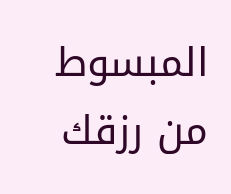المبسوط من رزقك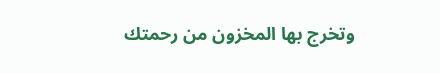وتخرج بها المخزون من رحمتك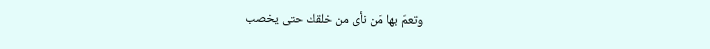وتعمّ بها مَن نأى من خلقك حتى يخصب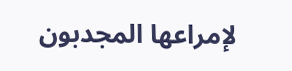لإمراعها المجدبون